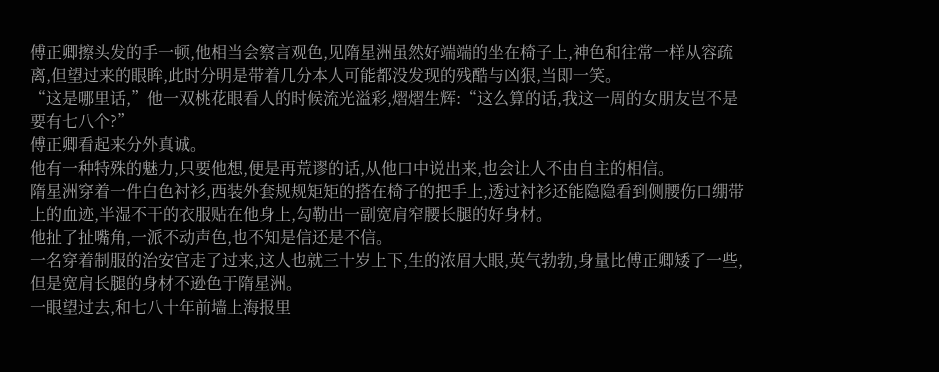傅正卿擦头发的手一顿,他相当会察言观色,见隋星洲虽然好端端的坐在椅子上,神色和往常一样从容疏离,但望过来的眼眸,此时分明是带着几分本人可能都没发现的残酷与凶狠,当即一笑。
“这是哪里话,”他一双桃花眼看人的时候流光溢彩,熠熠生辉:“这么算的话,我这一周的女朋友岂不是要有七八个?”
傅正卿看起来分外真诚。
他有一种特殊的魅力,只要他想,便是再荒谬的话,从他口中说出来,也会让人不由自主的相信。
隋星洲穿着一件白色衬衫,西装外套规规矩矩的搭在椅子的把手上,透过衬衫还能隐隐看到侧腰伤口绷带上的血迹,半湿不干的衣服贴在他身上,勾勒出一副宽肩窄腰长腿的好身材。
他扯了扯嘴角,一派不动声色,也不知是信还是不信。
一名穿着制服的治安官走了过来,这人也就三十岁上下,生的浓眉大眼,英气勃勃,身量比傅正卿矮了一些,但是宽肩长腿的身材不逊色于隋星洲。
一眼望过去,和七八十年前墙上海报里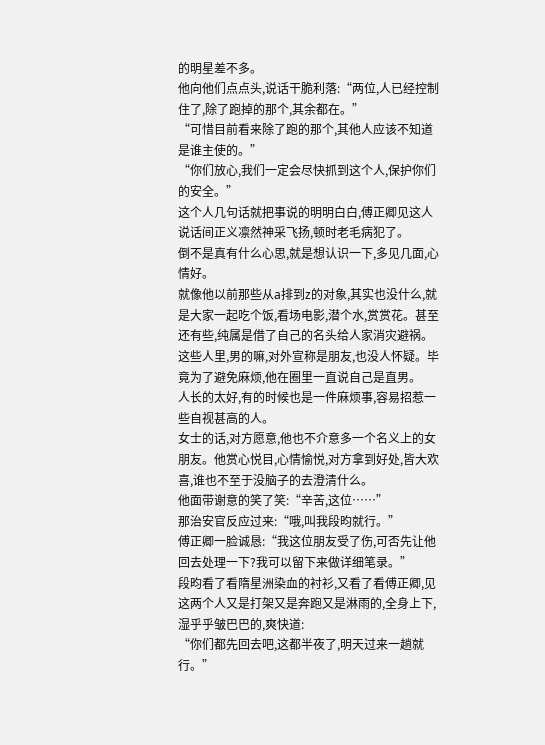的明星差不多。
他向他们点点头,说话干脆利落:“两位,人已经控制住了,除了跑掉的那个,其余都在。”
“可惜目前看来除了跑的那个,其他人应该不知道是谁主使的。”
“你们放心,我们一定会尽快抓到这个人,保护你们的安全。”
这个人几句话就把事说的明明白白,傅正卿见这人说话间正义凛然神采飞扬,顿时老毛病犯了。
倒不是真有什么心思,就是想认识一下,多见几面,心情好。
就像他以前那些从a排到z的对象,其实也没什么,就是大家一起吃个饭,看场电影,潜个水,赏赏花。甚至还有些,纯属是借了自己的名头给人家消灾避祸。
这些人里,男的嘛,对外宣称是朋友,也没人怀疑。毕竟为了避免麻烦,他在圈里一直说自己是直男。
人长的太好,有的时候也是一件麻烦事,容易招惹一些自视甚高的人。
女士的话,对方愿意,他也不介意多一个名义上的女朋友。他赏心悦目,心情愉悦,对方拿到好处,皆大欢喜,谁也不至于没脑子的去澄清什么。
他面带谢意的笑了笑:“辛苦,这位……”
那治安官反应过来:“哦,叫我段昀就行。”
傅正卿一脸诚恳:“我这位朋友受了伤,可否先让他回去处理一下?我可以留下来做详细笔录。”
段昀看了看隋星洲染血的衬衫,又看了看傅正卿,见这两个人又是打架又是奔跑又是淋雨的,全身上下,湿乎乎皱巴巴的,爽快道:
“你们都先回去吧,这都半夜了,明天过来一趟就行。”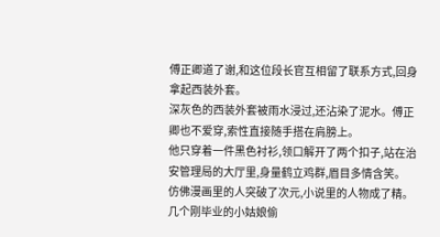傅正卿道了谢,和这位段长官互相留了联系方式,回身拿起西装外套。
深灰色的西装外套被雨水浸过,还沾染了泥水。傅正卿也不爱穿,索性直接随手搭在肩膀上。
他只穿着一件黑色衬衫,领口解开了两个扣子,站在治安管理局的大厅里,身量鹤立鸡群,眉目多情含笑。
仿佛漫画里的人突破了次元,小说里的人物成了精。
几个刚毕业的小姑娘偷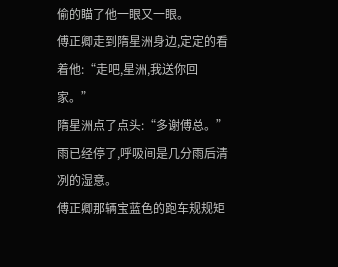偷的瞄了他一眼又一眼。
傅正卿走到隋星洲身边,定定的看着他:“走吧,星洲,我送你回家。”
隋星洲点了点头:“多谢傅总。”
雨已经停了,呼吸间是几分雨后清冽的湿意。
傅正卿那辆宝蓝色的跑车规规矩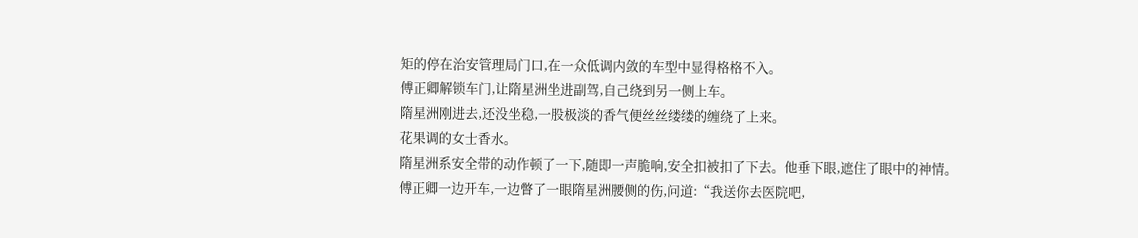矩的停在治安管理局门口,在一众低调内敛的车型中显得格格不入。
傅正卿解锁车门,让隋星洲坐进副驾,自己绕到另一侧上车。
隋星洲刚进去,还没坐稳,一股极淡的香气便丝丝缕缕的缠绕了上来。
花果调的女士香水。
隋星洲系安全带的动作顿了一下,随即一声脆响,安全扣被扣了下去。他垂下眼,遮住了眼中的神情。
傅正卿一边开车,一边瞥了一眼隋星洲腰侧的伤,问道:“我送你去医院吧,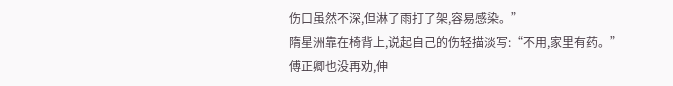伤口虽然不深,但淋了雨打了架,容易感染。”
隋星洲靠在椅背上,说起自己的伤轻描淡写:“不用,家里有药。”
傅正卿也没再劝,伸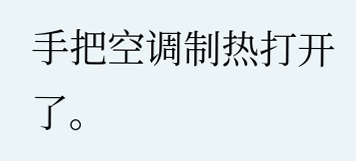手把空调制热打开了。